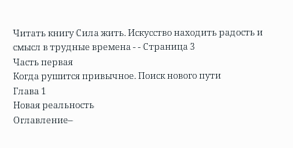Читать книгу Сила жить. Искусство находить радость и смысл в трудные времена - - Страница 3
Часть первая
Когда рушится привычное. Поиск нового пути
Глава 1
Новая реальность
Оглавление–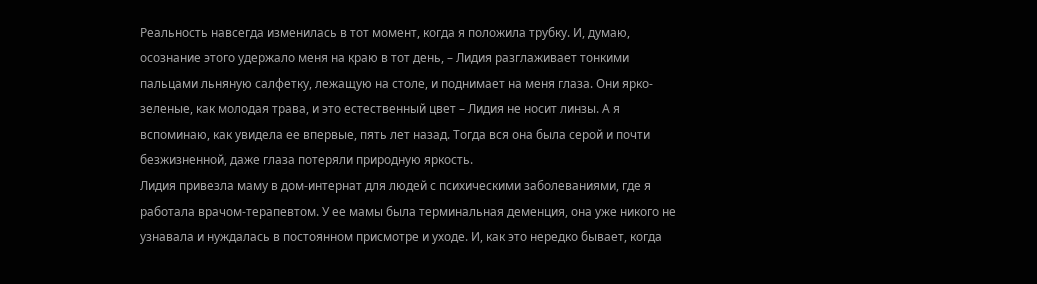Реальность навсегда изменилась в тот момент, когда я положила трубку. И, думаю, осознание этого удержало меня на краю в тот день, – Лидия разглаживает тонкими пальцами льняную салфетку, лежащую на столе, и поднимает на меня глаза. Они ярко-зеленые, как молодая трава, и это естественный цвет – Лидия не носит линзы. А я вспоминаю, как увидела ее впервые, пять лет назад. Тогда вся она была серой и почти безжизненной, даже глаза потеряли природную яркость.
Лидия привезла маму в дом-интернат для людей с психическими заболеваниями, где я работала врачом-терапевтом. У ее мамы была терминальная деменция, она уже никого не узнавала и нуждалась в постоянном присмотре и уходе. И, как это нередко бывает, когда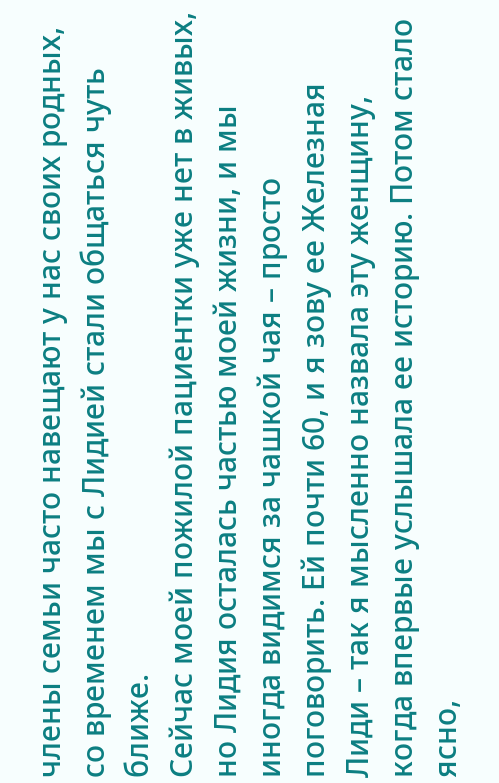члены семьи часто навещают у нас своих родных, со временем мы с Лидией стали общаться чуть ближе.
Сейчас моей пожилой пациентки уже нет в живых, но Лидия осталась частью моей жизни, и мы иногда видимся за чашкой чая – просто поговорить. Ей почти 60, и я зову ее Железная Лиди – так я мысленно назвала эту женщину, когда впервые услышала ее историю. Потом стало ясно,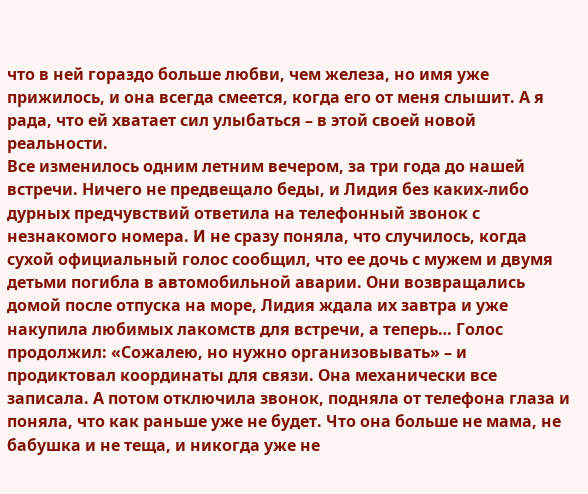что в ней гораздо больше любви, чем железа, но имя уже прижилось, и она всегда смеется, когда его от меня слышит. А я рада, что ей хватает сил улыбаться – в этой своей новой реальности.
Все изменилось одним летним вечером, за три года до нашей встречи. Ничего не предвещало беды, и Лидия без каких-либо дурных предчувствий ответила на телефонный звонок с незнакомого номера. И не сразу поняла, что случилось, когда сухой официальный голос сообщил, что ее дочь с мужем и двумя детьми погибла в автомобильной аварии. Они возвращались домой после отпуска на море, Лидия ждала их завтра и уже накупила любимых лакомств для встречи, а теперь… Голос продолжил: «Сожалею, но нужно организовывать» – и продиктовал координаты для связи. Она механически все записала. А потом отключила звонок, подняла от телефона глаза и поняла, что как раньше уже не будет. Что она больше не мама, не бабушка и не теща, и никогда уже не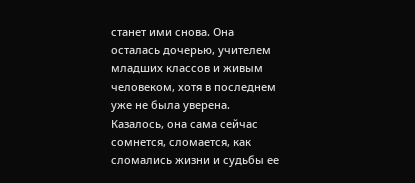станет ими снова. Она осталась дочерью, учителем младших классов и живым человеком, хотя в последнем уже не была уверена. Казалось, она сама сейчас сомнется, сломается, как сломались жизни и судьбы ее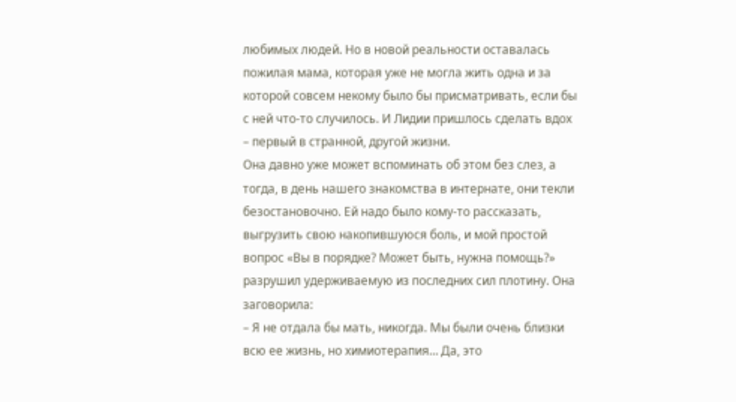любимых людей. Но в новой реальности оставалась пожилая мама, которая уже не могла жить одна и за которой совсем некому было бы присматривать, если бы с ней что-то случилось. И Лидии пришлось сделать вдох – первый в странной, другой жизни.
Она давно уже может вспоминать об этом без слез, а тогда, в день нашего знакомства в интернате, они текли безостановочно. Ей надо было кому-то рассказать, выгрузить свою накопившуюся боль, и мой простой вопрос «Вы в порядке? Может быть, нужна помощь?» разрушил удерживаемую из последних сил плотину. Она заговорила:
– Я не отдала бы мать, никогда. Мы были очень близки всю ее жизнь, но химиотерапия… Да, это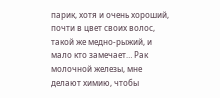парик, хотя и очень хороший, почти в цвет своих волос, такой же медно-рыжий, и мало кто замечает… Рак молочной железы, мне делают химию, чтобы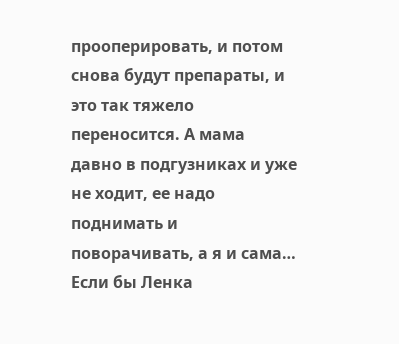прооперировать, и потом снова будут препараты, и это так тяжело переносится. А мама давно в подгузниках и уже не ходит, ее надо поднимать и поворачивать, а я и сама… Если бы Ленка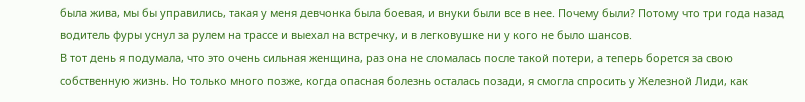была жива, мы бы управились, такая у меня девчонка была боевая, и внуки были все в нее. Почему были? Потому что три года назад водитель фуры уснул за рулем на трассе и выехал на встречку, и в легковушке ни у кого не было шансов.
В тот день я подумала, что это очень сильная женщина, раз она не сломалась после такой потери, а теперь борется за свою собственную жизнь. Но только много позже, когда опасная болезнь осталась позади, я смогла спросить у Железной Лиди, как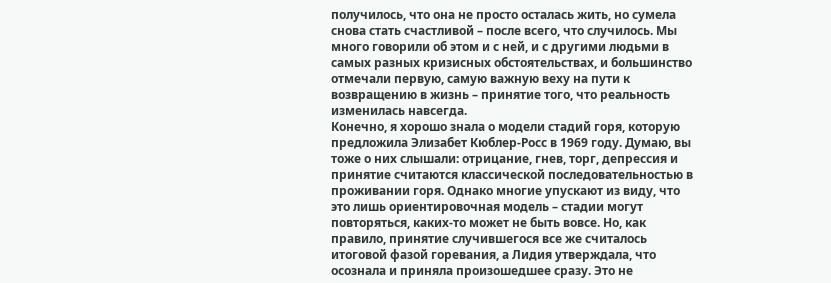получилось, что она не просто осталась жить, но сумела снова стать счастливой – после всего, что случилось. Мы много говорили об этом и с ней, и с другими людьми в самых разных кризисных обстоятельствах, и большинство отмечали первую, самую важную веху на пути к возвращению в жизнь – принятие того, что реальность изменилась навсегда.
Конечно, я хорошо знала о модели стадий горя, которую предложила Элизабет Кюблер-Росс в 1969 году. Думаю, вы тоже о них слышали: отрицание, гнев, торг, депрессия и принятие считаются классической последовательностью в проживании горя. Однако многие упускают из виду, что это лишь ориентировочная модель – стадии могут повторяться, каких-то может не быть вовсе. Но, как правило, принятие случившегося все же считалось итоговой фазой горевания, а Лидия утверждала, что осознала и приняла произошедшее сразу. Это не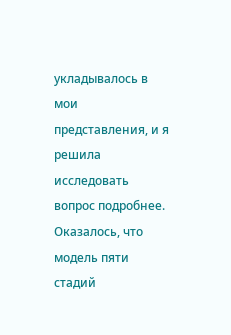укладывалось в мои представления, и я решила исследовать вопрос подробнее.
Оказалось, что модель пяти стадий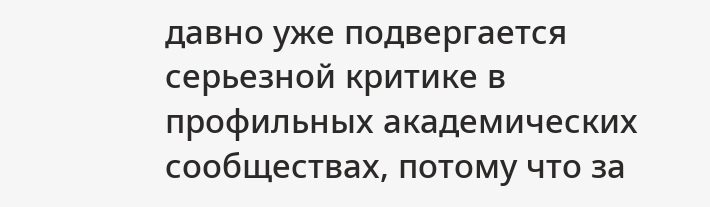давно уже подвергается серьезной критике в профильных академических сообществах, потому что за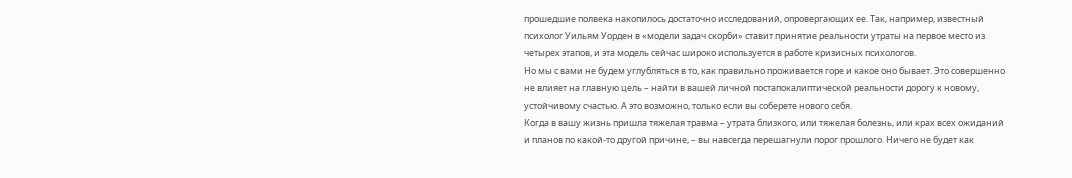прошедшие полвека накопилось достаточно исследований, опровергающих ее. Так, например, известный психолог Уильям Уорден в «модели задач скорби» ставит принятие реальности утраты на первое место из четырех этапов, и эта модель сейчас широко используется в работе кризисных психологов.
Но мы с вами не будем углубляться в то, как правильно проживается горе и какое оно бывает. Это совершенно не влияет на главную цель – найти в вашей личной постапокалиптической реальности дорогу к новому, устойчивому счастью. А это возможно, только если вы соберете нового себя.
Когда в вашу жизнь пришла тяжелая травма – утрата близкого, или тяжелая болезнь, или крах всех ожиданий и планов по какой-то другой причине, – вы навсегда перешагнули порог прошлого. Ничего не будет как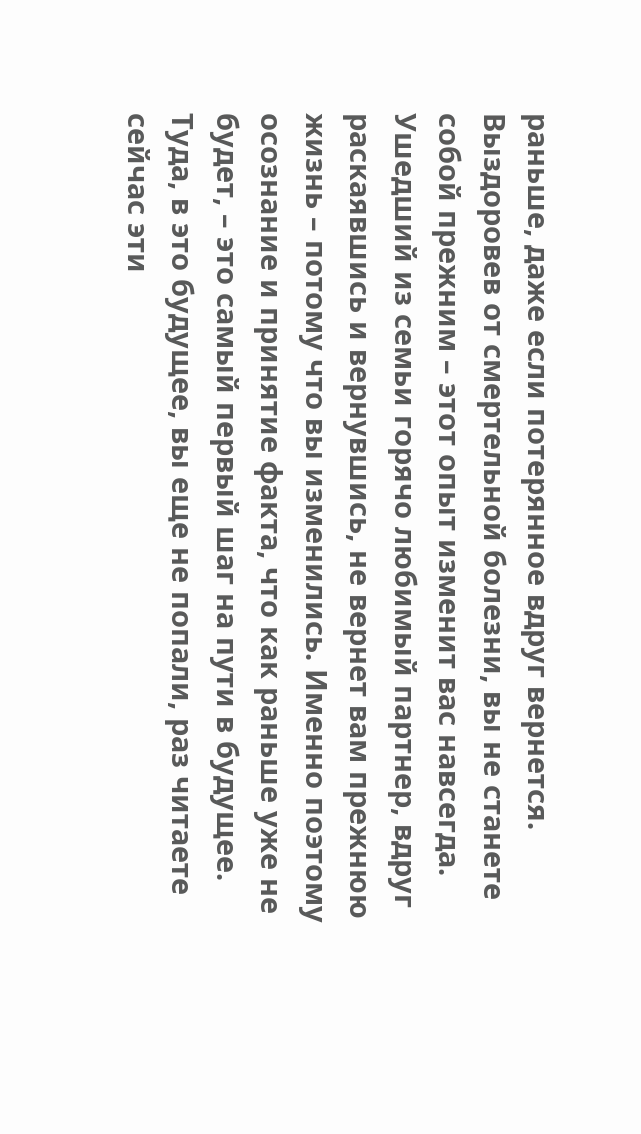раньше, даже если потерянное вдруг вернется.
Выздоровев от смертельной болезни, вы не станете собой прежним – этот опыт изменит вас навсегда. Ушедший из семьи горячо любимый партнер, вдруг раскаявшись и вернувшись, не вернет вам прежнюю жизнь – потому что вы изменились. Именно поэтому осознание и принятие факта, что как раньше уже не будет, – это самый первый шаг на пути в будущее.
Туда, в это будущее, вы еще не попали, раз читаете сейчас эти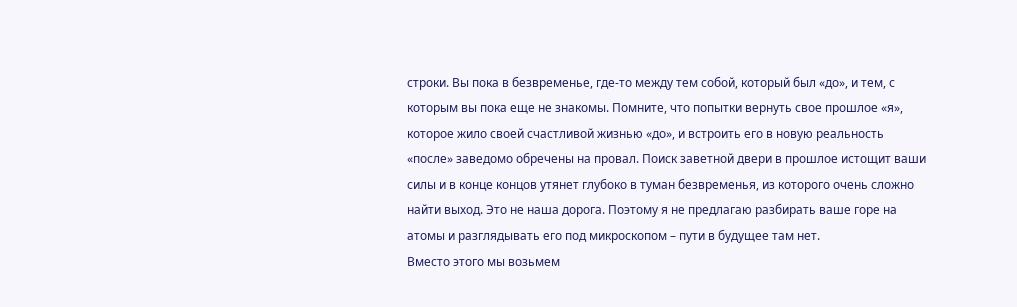строки. Вы пока в безвременье, где-то между тем собой, который был «до», и тем, с которым вы пока еще не знакомы. Помните, что попытки вернуть свое прошлое «я», которое жило своей счастливой жизнью «до», и встроить его в новую реальность «после» заведомо обречены на провал. Поиск заветной двери в прошлое истощит ваши силы и в конце концов утянет глубоко в туман безвременья, из которого очень сложно найти выход. Это не наша дорога. Поэтому я не предлагаю разбирать ваше горе на атомы и разглядывать его под микроскопом – пути в будущее там нет.
Вместо этого мы возьмем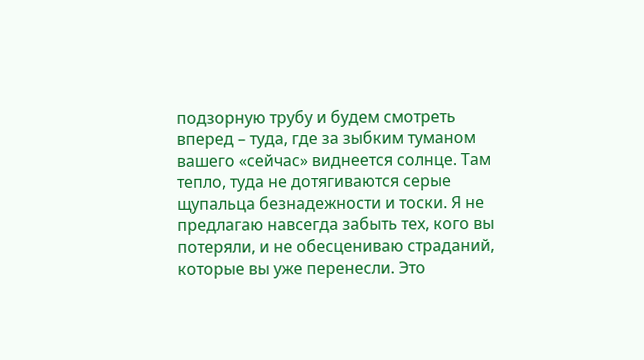подзорную трубу и будем смотреть вперед – туда, где за зыбким туманом вашего «сейчас» виднеется солнце. Там тепло, туда не дотягиваются серые щупальца безнадежности и тоски. Я не предлагаю навсегда забыть тех, кого вы потеряли, и не обесцениваю страданий, которые вы уже перенесли. Это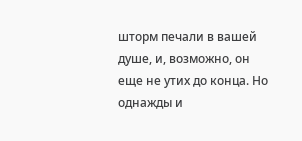шторм печали в вашей душе, и, возможно, он еще не утих до конца. Но однажды и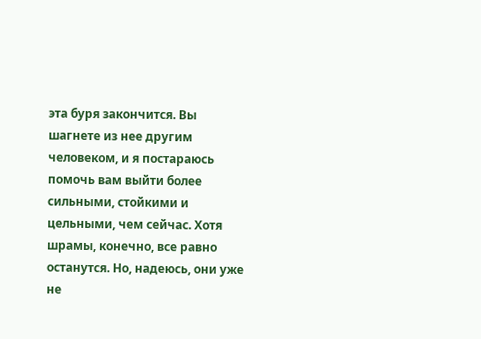эта буря закончится. Вы шагнете из нее другим человеком, и я постараюсь помочь вам выйти более сильными, стойкими и цельными, чем сейчас. Хотя шрамы, конечно, все равно останутся. Но, надеюсь, они уже не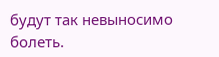будут так невыносимо болеть.